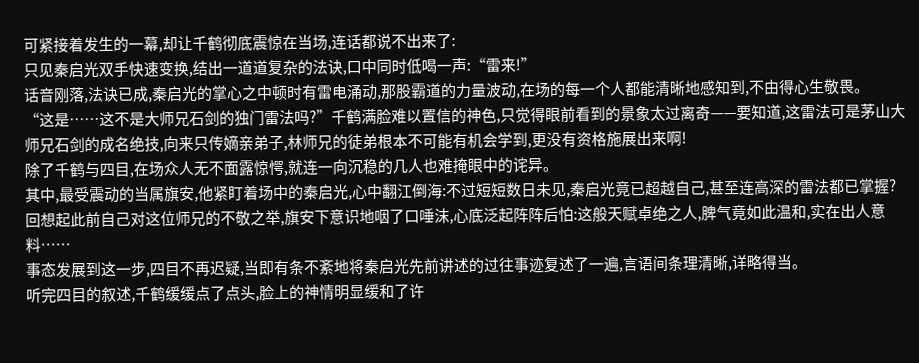可紧接着发生的一幕,却让千鹤彻底震惊在当场,连话都说不出来了:
只见秦启光双手快速变换,结出一道道复杂的法诀,口中同时低喝一声:“雷来!”
话音刚落,法诀已成,秦启光的掌心之中顿时有雷电涌动,那股霸道的力量波动,在场的每一个人都能清晰地感知到,不由得心生敬畏。
“这是……这不是大师兄石剑的独门雷法吗?”千鹤满脸难以置信的神色,只觉得眼前看到的景象太过离奇——要知道,这雷法可是茅山大师兄石剑的成名绝技,向来只传嫡亲弟子,林师兄的徒弟根本不可能有机会学到,更没有资格施展出来啊!
除了千鹤与四目,在场众人无不面露惊愕,就连一向沉稳的几人也难掩眼中的诧异。
其中,最受震动的当属旗安,他紧盯着场中的秦启光,心中翻江倒海:不过短短数日未见,秦启光竟已超越自己,甚至连高深的雷法都已掌握?
回想起此前自己对这位师兄的不敬之举,旗安下意识地咽了口唾沫,心底泛起阵阵后怕:这般天赋卓绝之人,脾气竟如此温和,实在出人意料……
事态发展到这一步,四目不再迟疑,当即有条不紊地将秦启光先前讲述的过往事迹复述了一遍,言语间条理清晰,详略得当。
听完四目的叙述,千鹤缓缓点了点头,脸上的神情明显缓和了许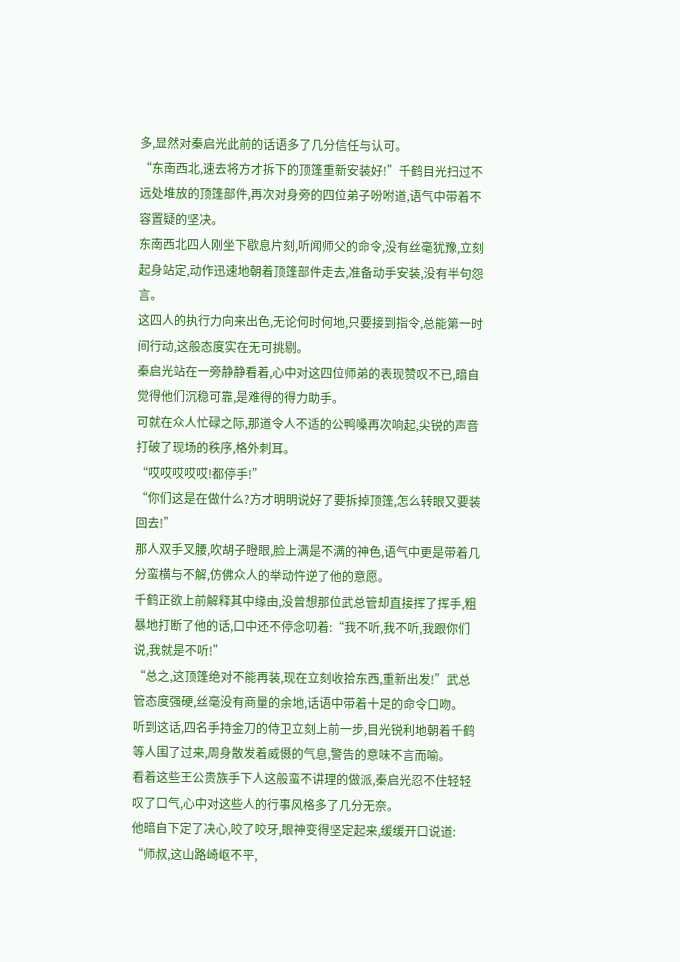多,显然对秦启光此前的话语多了几分信任与认可。
“东南西北,速去将方才拆下的顶篷重新安装好!”千鹤目光扫过不远处堆放的顶篷部件,再次对身旁的四位弟子吩咐道,语气中带着不容置疑的坚决。
东南西北四人刚坐下歇息片刻,听闻师父的命令,没有丝毫犹豫,立刻起身站定,动作迅速地朝着顶篷部件走去,准备动手安装,没有半句怨言。
这四人的执行力向来出色,无论何时何地,只要接到指令,总能第一时间行动,这般态度实在无可挑剔。
秦启光站在一旁静静看着,心中对这四位师弟的表现赞叹不已,暗自觉得他们沉稳可靠,是难得的得力助手。
可就在众人忙碌之际,那道令人不适的公鸭嗓再次响起,尖锐的声音打破了现场的秩序,格外刺耳。
“哎哎哎哎哎!都停手!”
“你们这是在做什么?方才明明说好了要拆掉顶篷,怎么转眼又要装回去!”
那人双手叉腰,吹胡子瞪眼,脸上满是不满的神色,语气中更是带着几分蛮横与不解,仿佛众人的举动忤逆了他的意愿。
千鹤正欲上前解释其中缘由,没曾想那位武总管却直接挥了挥手,粗暴地打断了他的话,口中还不停念叨着:“我不听,我不听,我跟你们说,我就是不听!”
“总之,这顶篷绝对不能再装,现在立刻收拾东西,重新出发!”武总管态度强硬,丝毫没有商量的余地,话语中带着十足的命令口吻。
听到这话,四名手持金刀的侍卫立刻上前一步,目光锐利地朝着千鹤等人围了过来,周身散发着威慑的气息,警告的意味不言而喻。
看着这些王公贵族手下人这般蛮不讲理的做派,秦启光忍不住轻轻叹了口气,心中对这些人的行事风格多了几分无奈。
他暗自下定了决心,咬了咬牙,眼神变得坚定起来,缓缓开口说道:
“师叔,这山路崎岖不平,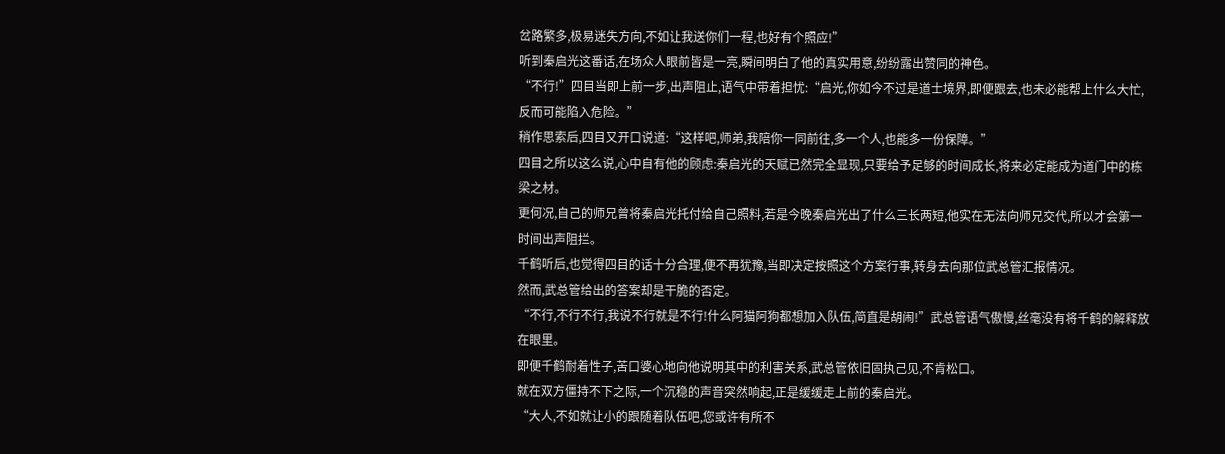岔路繁多,极易迷失方向,不如让我送你们一程,也好有个照应!”
听到秦启光这番话,在场众人眼前皆是一亮,瞬间明白了他的真实用意,纷纷露出赞同的神色。
“不行!”四目当即上前一步,出声阻止,语气中带着担忧:“启光,你如今不过是道士境界,即便跟去,也未必能帮上什么大忙,反而可能陷入危险。”
稍作思索后,四目又开口说道:“这样吧,师弟,我陪你一同前往,多一个人,也能多一份保障。”
四目之所以这么说,心中自有他的顾虑:秦启光的天赋已然完全显现,只要给予足够的时间成长,将来必定能成为道门中的栋梁之材。
更何况,自己的师兄曾将秦启光托付给自己照料,若是今晚秦启光出了什么三长两短,他实在无法向师兄交代,所以才会第一时间出声阻拦。
千鹤听后,也觉得四目的话十分合理,便不再犹豫,当即决定按照这个方案行事,转身去向那位武总管汇报情况。
然而,武总管给出的答案却是干脆的否定。
“不行,不行不行,我说不行就是不行!什么阿猫阿狗都想加入队伍,简直是胡闹!”武总管语气傲慢,丝毫没有将千鹤的解释放在眼里。
即便千鹤耐着性子,苦口婆心地向他说明其中的利害关系,武总管依旧固执己见,不肯松口。
就在双方僵持不下之际,一个沉稳的声音突然响起,正是缓缓走上前的秦启光。
“大人,不如就让小的跟随着队伍吧,您或许有所不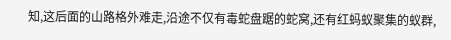知,这后面的山路格外难走,沿途不仅有毒蛇盘踞的蛇窝,还有红蚂蚁聚集的蚁群,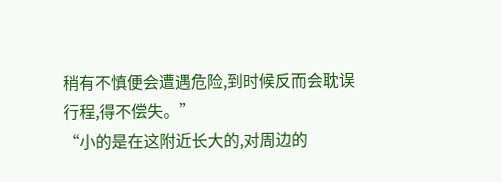稍有不慎便会遭遇危险,到时候反而会耽误行程,得不偿失。”
“小的是在这附近长大的,对周边的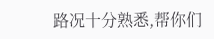路况十分熟悉,帮你们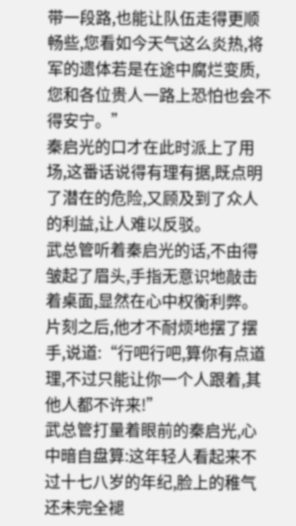带一段路,也能让队伍走得更顺畅些,您看如今天气这么炎热,将军的遗体若是在途中腐烂变质,您和各位贵人一路上恐怕也会不得安宁。”
秦启光的口才在此时派上了用场,这番话说得有理有据,既点明了潜在的危险,又顾及到了众人的利益,让人难以反驳。
武总管听着秦启光的话,不由得皱起了眉头,手指无意识地敲击着桌面,显然在心中权衡利弊。片刻之后,他才不耐烦地摆了摆手,说道:“行吧行吧,算你有点道理,不过只能让你一个人跟着,其他人都不许来!”
武总管打量着眼前的秦启光,心中暗自盘算:这年轻人看起来不过十七八岁的年纪,脸上的稚气还未完全褪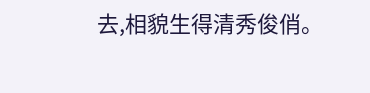去,相貌生得清秀俊俏。